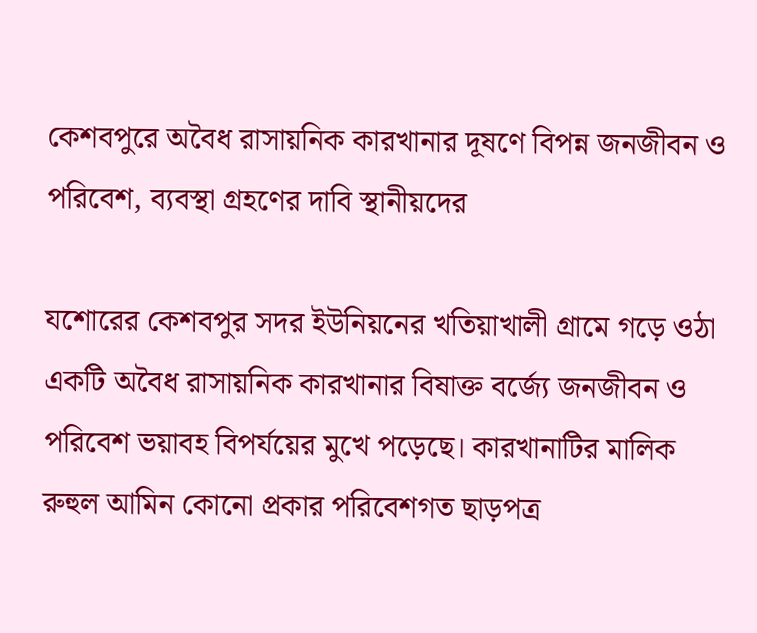কেশবপুরে অবৈধ রাসায়নিক কারখানার দূষণে বিপন্ন জনজীবন ও পরিবেশ, ব্যবস্থা গ্রহণের দাবি স্থানীয়দের

যশোরের কেশবপুর সদর ইউনিয়নের খতিয়াখালী গ্রামে গড়ে ওঠা একটি অবৈধ রাসায়নিক কারখানার বিষাক্ত বর্জ্যে জনজীবন ও পরিবেশ ভয়াবহ বিপর্যয়ের মুখে পড়েছে। কারখানাটির মালিক রুহুল আমিন কোনো প্রকার পরিবেশগত ছাড়পত্র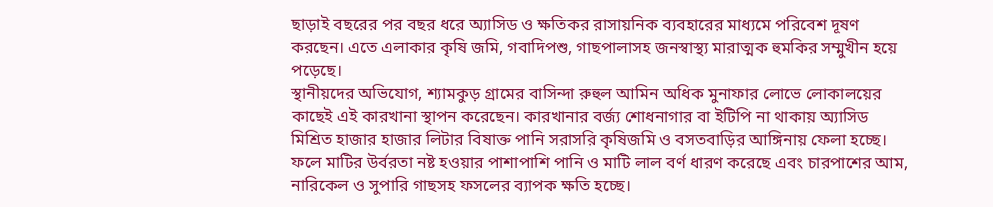ছাড়াই বছরের পর বছর ধরে অ্যাসিড ও ক্ষতিকর রাসায়নিক ব্যবহারের মাধ্যমে পরিবেশ দূষণ করছেন। এতে এলাকার কৃষি জমি, গবাদিপশু, গাছপালাসহ জনস্বাস্থ্য মারাত্মক হুমকির সম্মুখীন হয়ে পড়েছে।
স্থানীয়দের অভিযোগ, শ্যামকুড় গ্রামের বাসিন্দা রুহুল আমিন অধিক মুনাফার লোভে লোকালয়ের কাছেই এই কারখানা স্থাপন করেছেন। কারখানার বর্জ্য শোধনাগার বা ইটিপি না থাকায় অ্যাসিড মিশ্রিত হাজার হাজার লিটার বিষাক্ত পানি সরাসরি কৃষিজমি ও বসতবাড়ির আঙ্গিনায় ফেলা হচ্ছে। ফলে মাটির উর্বরতা নষ্ট হওয়ার পাশাপাশি পানি ও মাটি লাল বর্ণ ধারণ করেছে এবং চারপাশের আম, নারিকেল ও সুপারি গাছসহ ফসলের ব্যাপক ক্ষতি হচ্ছে।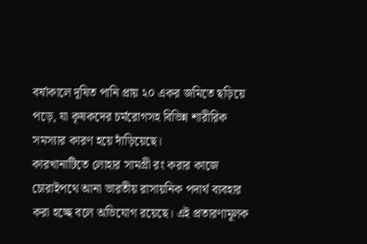বর্ষাকালে দূষিত পানি প্রায় ২০ একর জমিতে ছড়িয়ে পড়ে, যা কৃষকদের চর্মরোগসহ বিভিন্ন শারীরিক সমস্যার কারণ হয়ে দাঁড়িয়েছে।
কারখানাটিতে লোহার সামগ্রী রং করার কাজে চোরাইপথে আনা ভারতীয় রাসায়নিক পদার্থ ব্যবহার করা হচ্ছে বলে অভিযোগ রয়েছে। এই প্রতারণামূলক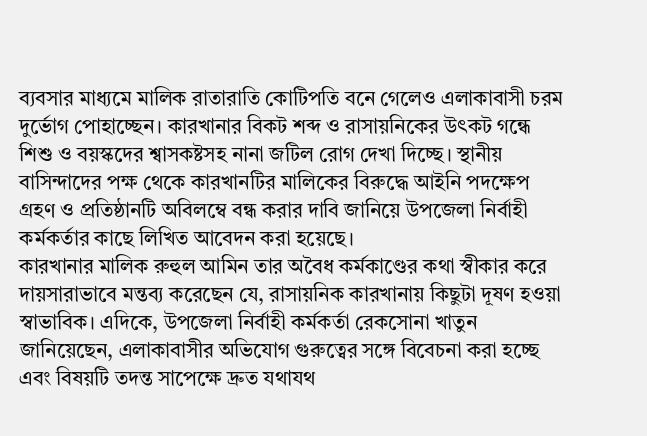ব্যবসার মাধ্যমে মালিক রাতারাতি কোটিপতি বনে গেলেও এলাকাবাসী চরম দুর্ভোগ পোহাচ্ছেন। কারখানার বিকট শব্দ ও রাসায়নিকের উৎকট গন্ধে শিশু ও বয়স্কদের শ্বাসকষ্টসহ নানা জটিল রোগ দেখা দিচ্ছে। স্থানীয় বাসিন্দাদের পক্ষ থেকে কারখানটির মালিকের বিরুদ্ধে আইনি পদক্ষেপ গ্রহণ ও প্রতিষ্ঠানটি অবিলম্বে বন্ধ করার দাবি জানিয়ে উপজেলা নির্বাহী কর্মকর্তার কাছে লিখিত আবেদন করা হয়েছে।
কারখানার মালিক রুহুল আমিন তার অবৈধ কর্মকাণ্ডের কথা স্বীকার করে দায়সারাভাবে মন্তব্য করেছেন যে, রাসায়নিক কারখানায় কিছুটা দূষণ হওয়া স্বাভাবিক। এদিকে, উপজেলা নির্বাহী কর্মকর্তা রেকসোনা খাতুন জানিয়েছেন, এলাকাবাসীর অভিযোগ গুরুত্বের সঙ্গে বিবেচনা করা হচ্ছে এবং বিষয়টি তদন্ত সাপেক্ষে দ্রুত যথাযথ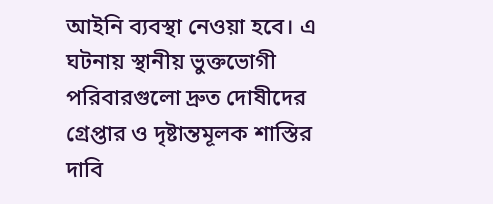আইনি ব্যবস্থা নেওয়া হবে। এ ঘটনায় স্থানীয় ভুক্তভোগী পরিবারগুলো দ্রুত দোষীদের গ্রেপ্তার ও দৃষ্টান্তমূলক শাস্তির দাবি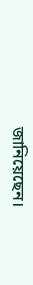জানিয়েছেন।